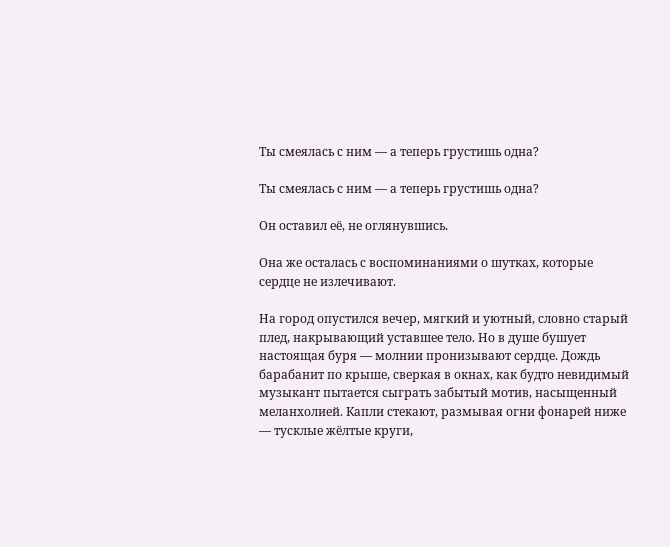Ты смеялась с ним — а теперь грустишь одна?

Ты смеялась с ним — а теперь грустишь одна?

Он оставил её, не оглянувшись.

Она же осталась с воспоминаниями о шутках, которые сердце не излечивают.

На город опустился вечер, мягкий и уютный, словно старый плед, накрывающий уставшее тело. Но в душе бушует настоящая буря — молнии пронизывают сердце. Дождь барабанит по крыше, сверкая в окнах, как будто невидимый музыкант пытается сыграть забытый мотив, насыщенный меланхолией. Капли стекают, размывая огни фонарей ниже — тусклые жёлтые круги,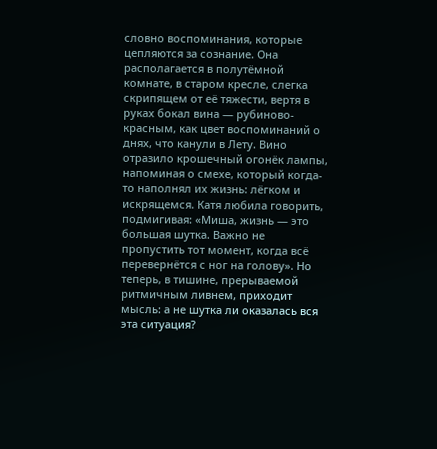словно воспоминания, которые цепляются за сознание. Она располагается в полутёмной комнате, в старом кресле, слегка скрипящем от её тяжести, вертя в руках бокал вина — рубиново-красным, как цвет воспоминаний о днях, что канули в Лету. Вино отразило крошечный огонёк лампы, напоминая о смехе, который когда-то наполнял их жизнь: лёгком и искрящемся. Катя любила говорить, подмигивая: «Миша, жизнь — это большая шутка. Важно не пропустить тот момент, когда всё перевернётся с ног на голову». Но теперь, в тишине, прерываемой ритмичным ливнем, приходит мысль: а не шутка ли оказалась вся эта ситуация?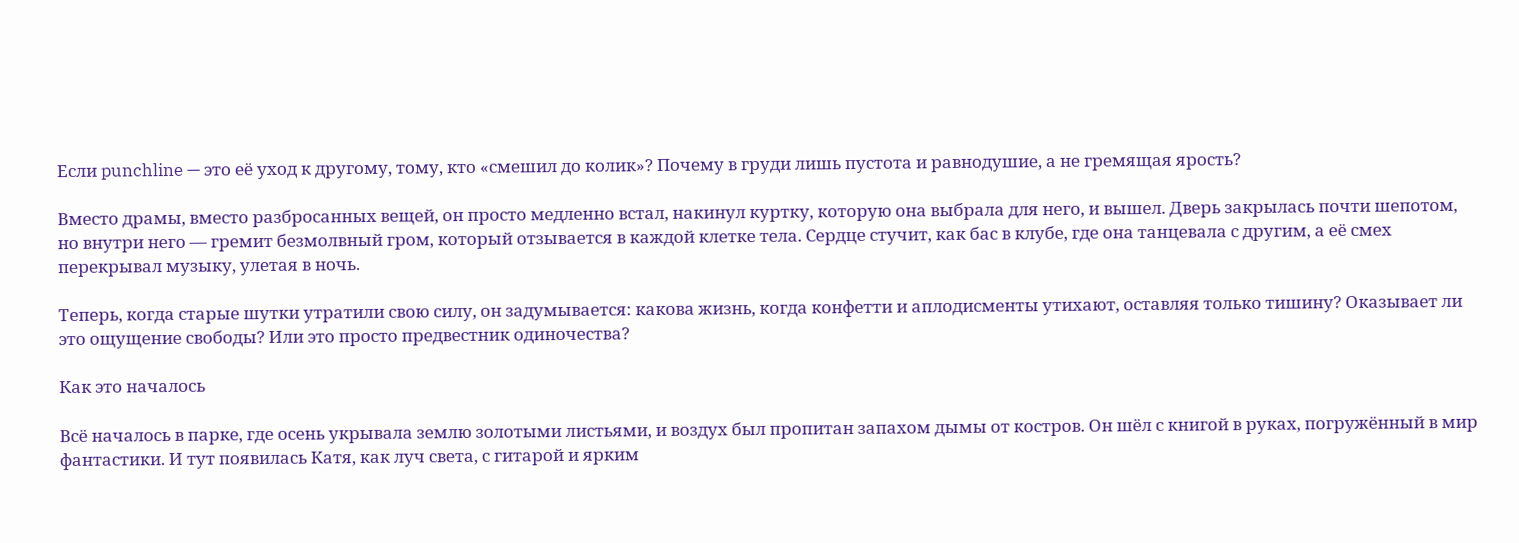Если punchline — это её уход к другому, тому, кто «смешил до колик»? Почему в груди лишь пустота и равнодушие, а не гремящая ярость?

Вместо драмы, вместо разбросанных вещей, он просто медленно встал, накинул куртку, которую она выбрала для него, и вышел. Дверь закрылась почти шепотом, но внутри него — гремит безмолвный гром, который отзывается в каждой клетке тела. Сердце стучит, как бас в клубе, где она танцевала с другим, а её смех перекрывал музыку, улетая в ночь.

Теперь, когда старые шутки утратили свою силу, он задумывается: какова жизнь, когда конфетти и аплодисменты утихают, оставляя только тишину? Оказывает ли это ощущение свободы? Или это просто предвестник одиночества?

Как это началось

Всё началось в парке, где осень укрывала землю золотыми листьями, и воздух был пропитан запахом дымы от костров. Он шёл с книгой в руках, погружённый в мир фантастики. И тут появилась Катя, как луч света, с гитарой и ярким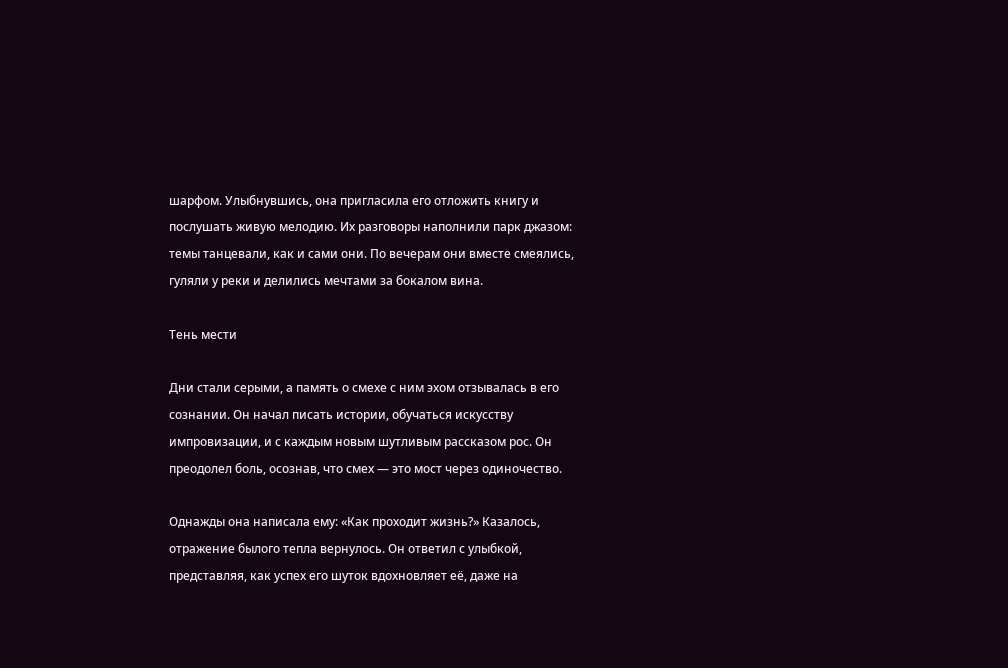шарфом. Улыбнувшись, она пригласила его отложить книгу и послушать живую мелодию. Их разговоры наполнили парк джазом: темы танцевали, как и сами они. По вечерам они вместе смеялись, гуляли у реки и делились мечтами за бокалом вина.

Тень мести

Дни стали серыми, а память о смехе с ним эхом отзывалась в его сознании. Он начал писать истории, обучаться искусству импровизации, и с каждым новым шутливым рассказом рос. Он преодолел боль, осознав, что смех — это мост через одиночество.

Однажды она написала ему: «Как проходит жизнь?» Казалось, отражение былого тепла вернулось. Он ответил с улыбкой, представляя, как успех его шуток вдохновляет её, даже на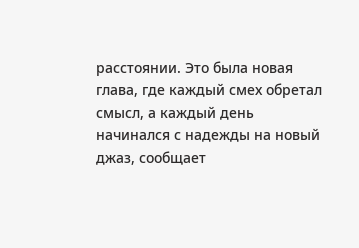расстоянии. Это была новая глава, где каждый смех обретал смысл, а каждый день начинался с надежды на новый джаз, сообщает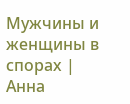Мужчины и женщины в спорах | Анна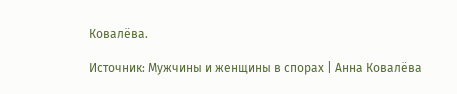Ковалёва.

Источник: Мужчины и женщины в спорах | Анна Ковалёва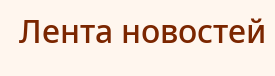Лента новостей